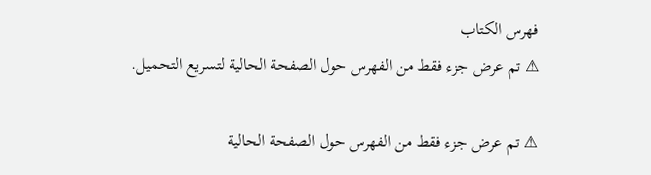فهرس الكتاب
⚠ تم عرض جزء فقط من الفهرس حول الصفحة الحالية لتسريع التحميل.

⚠ تم عرض جزء فقط من الفهرس حول الصفحة الحالية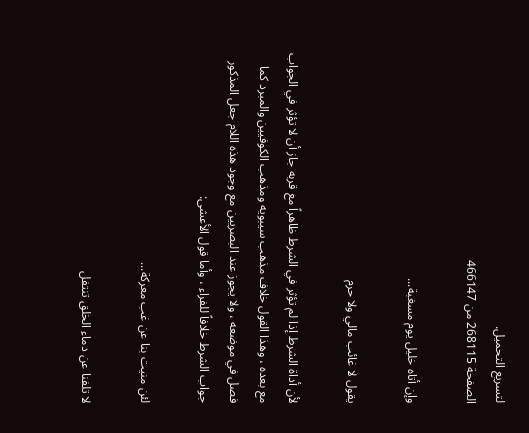لتسريع التحميل.
الصفحة 268115 من 466147

وإن أتاه خليل يوم مسغبة...

يقول لا غائب مالي ولا حرم

لأن أداة الشرط إذا لم تؤثر في الشرط ظاهراً مع قربه جاز أن لا تؤثر في الجواب مع بعده ، وهذا القول خلاف مذهب سيبويه ومذهب الكوفيين والمبرد كما فصل في موضعه ، ولا يجوز عند البصريين مع وجود هذه اللام جعل المذكور جواب الشرط خلافاً للفراء ، وأما قول الأعشى:

لئن منيت بنا عن غب معركة...

لا تلفنا عن دماء الخلق تنتفل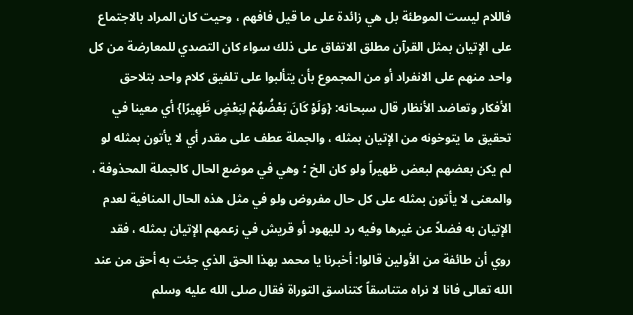فاللام ليست الموطئة بل هي زائدة على ما قيل فافهم ، وحيت كان المراد بالاجتماع على الإتيان بمثل القرآن مطلق الاتفاق على ذلك سواء كان التصدي للمعارضة من كل واحد منهم على الانفراد أو من المجموع بأن يتألبوا على تلفيق كلام واحد بتلاحق الأفكار وتعاضد الأنظار قال سبحانه: {وَلَوْ كَانَ بَعْضُهُمْ لِبَعْضٍ ظَهِيرًا} أي معينا في تحقيق ما يتوخونه من الإتيان بمثله ، والجملة عطف على مقدر أي لا يأتون بمثله لو لم يكن بعضهم لبعض ظهيراً ولو كان الخ ؛ وهي في موضع الحال كالجملة المحذوفة ، والمعنى لا يأتون بمثله على كل حال مفروض ولو في مثل هذه الحال المنافية لعدم الإتيان به فضلاً عن غيرها وفيه رد لليهود أو قريش في زعمهم الإتيان بمثله ، فقد روي أن طائفة من الأولين قالوا: أخبرنا يا محمد بهذا الحق الذي جئت به أحق من عند الله تعالى فانا لا نراه متناسقاً كتناسق التوراة فقال صلى الله عليه وسلم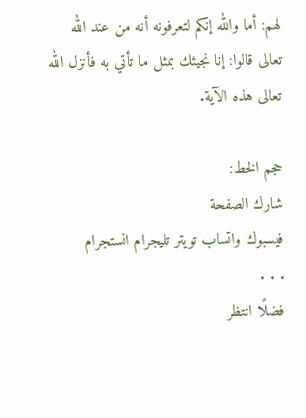لهم: أما والله إنكم لتعرفونه أنه من عند الله تعالى قالوا: إنا نجيئك بمثل ما تأتي به فأنزل الله تعالى هذه الآية.

حجم الخط:
شارك الصفحة
فيسبوك واتساب تويتر تليجرام انستجرام
. . .
فضلًا انتظر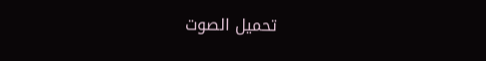تحميل الصوت